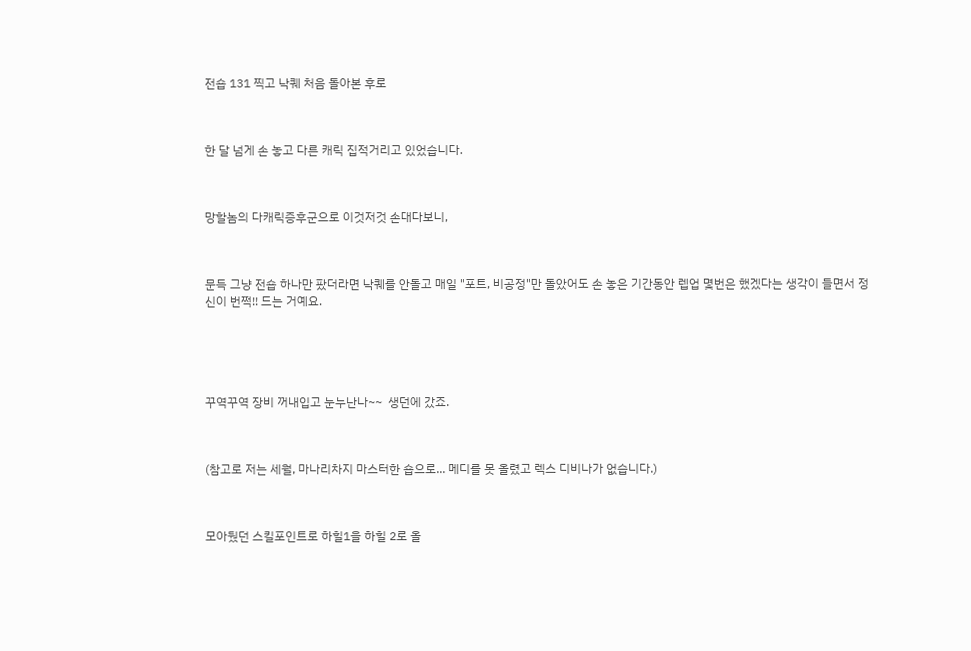전숍 131 찍고 낙퀘 처음 돌아본 후로



한 달 넘게 손 놓고 다른 캐릭 집적거리고 있었습니다.



망할놈의 다캐릭증후군으로 이것저것 손대다보니,



문득 그냥 전숍 하나만 팠더라면 낙퀘를 안돌고 매일 "포트, 비공정"만 돌았어도 손 놓은 기간동안 렙업 몇번은 했겠다는 생각이 들면서 정신이 번쩍!! 드는 거예요.





꾸역꾸역 장비 꺼내입고 눈누난나~~  생던에 갔죠.



(참고로 저는 세월, 마나리차지 마스터한 숍으로... 메디를 못 올렸고 렉스 디비나가 없습니다.)



모아뒀던 스킬포인트로 하힐1을 하힐 2로 올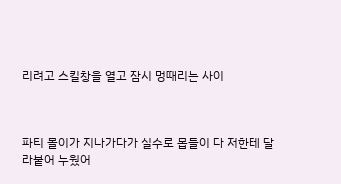리려고 스킬창을 열고 잠시 멍때리는 사이



파티 몰이가 지나가다가 실수로 몹들이 다 저한테 달라붙어 누웠어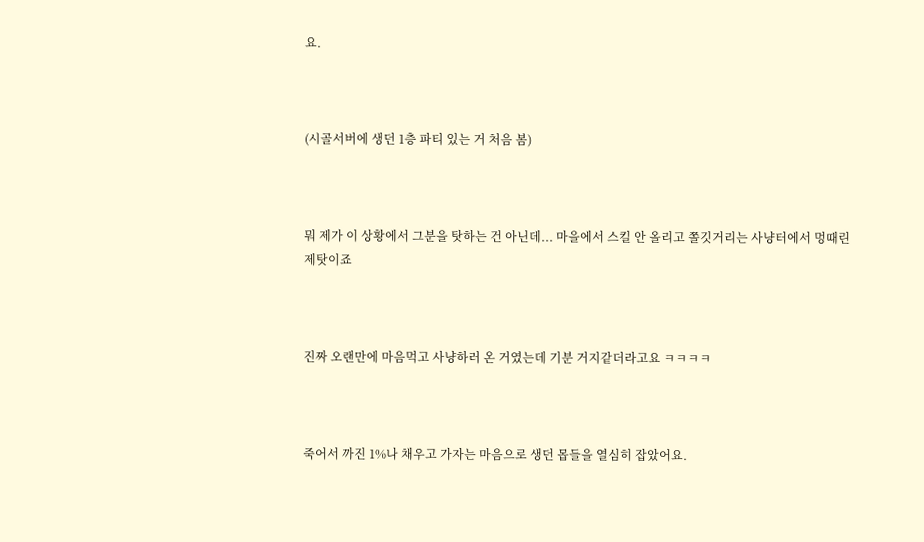요.



(시골서버에 생던 1층 파티 있는 거 처음 봄)



뭐 제가 이 상황에서 그분을 탓하는 건 아닌데... 마을에서 스킬 안 올리고 쫄깃거리는 사냥터에서 멍때린 제탓이죠



진짜 오랜만에 마음먹고 사냥하러 온 거였는데 기분 거지같더라고요 ㅋㅋㅋㅋ



죽어서 까진 1%나 채우고 가자는 마음으로 생던 몹들을 열심히 잡았어요.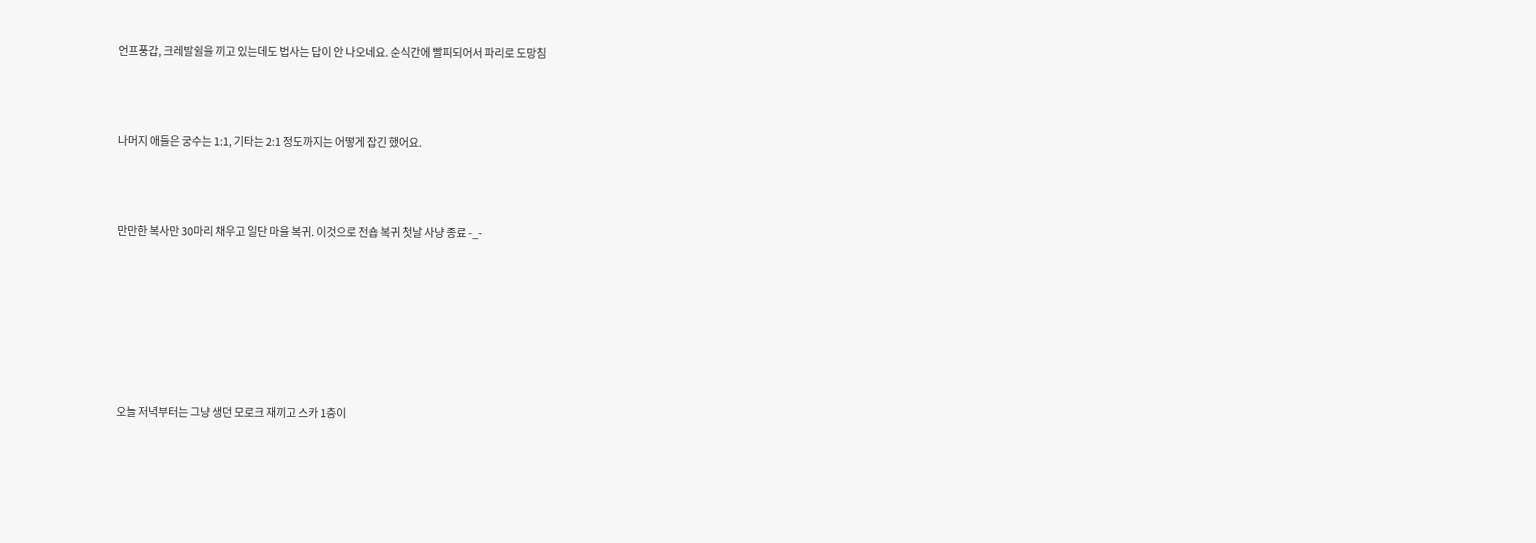언프풍갑, 크레발쉴을 끼고 있는데도 법사는 답이 안 나오네요. 순식간에 빨피되어서 파리로 도망침



나머지 애들은 궁수는 1:1, 기타는 2:1 정도까지는 어떻게 잡긴 했어요.



만만한 복사만 30마리 채우고 일단 마을 복귀. 이것으로 전숍 복귀 첫날 사냥 종료 -_-







오늘 저녁부터는 그냥 생던 모로크 재끼고 스카 1층이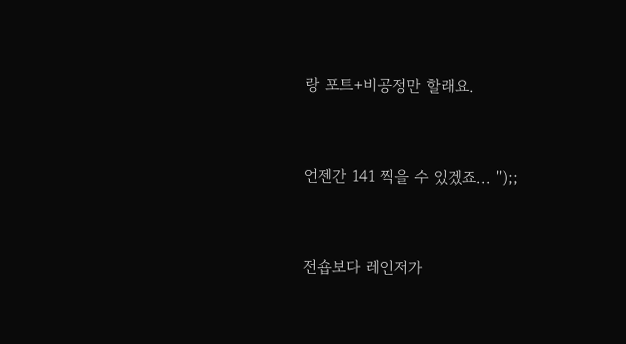랑 포트+비공정만 할래요.



언젠간 141 찍을 수 있겠죠... '');;



전숍보다 레인저가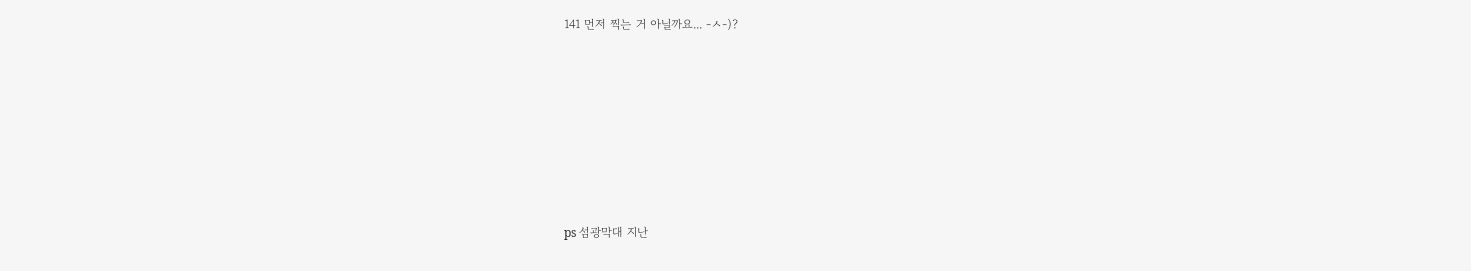141 먼저 찍는 거 아닐까요... -ㅅ-)?









ps 섬광막대 지난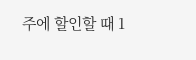주에 할인할 때 1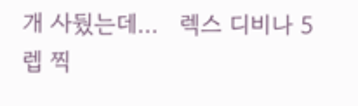개 사뒀는데...   렉스 디비나 5렙 찍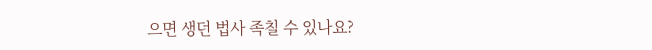으면 생던 법사 족칠 수 있나요?